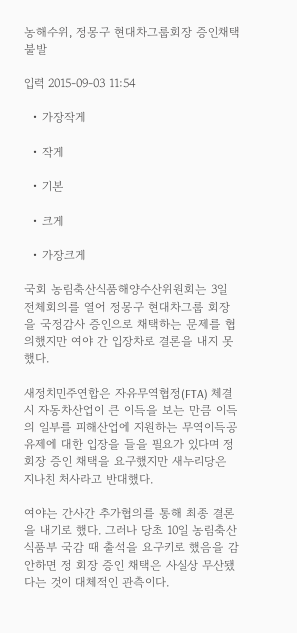농해수위, 정몽구 현대차그룹회장 증인채택 불발

입력 2015-09-03 11:54

  • 가장작게

  • 작게

  • 기본

  • 크게

  • 가장크게

국회 농림축산식품해양수산위원회는 3일 전체회의를 열어 정몽구 현대차그룹 회장을 국정감사 증인으로 채택하는 문제를 협의했지만 여야 간 입장차로 결론을 내지 못했다.

새정치민주연합은 자유무역협정(FTA) 체결시 자동차산업이 큰 이득을 보는 만큼 이득의 일부를 피해산업에 지원하는 무역이득공유제에 대한 입장을 들을 필요가 있다며 정 회장 증인 채택을 요구했지만 새누리당은 지나친 처사라고 반대했다.

여야는 간사간 추가협의를 통해 최종 결론을 내기로 했다. 그러나 당초 10일 농림축산식품부 국감 때 출석을 요구키로 했음을 감안하면 정 회장 증인 채택은 사실상 무산됐다는 것이 대체적인 관측이다.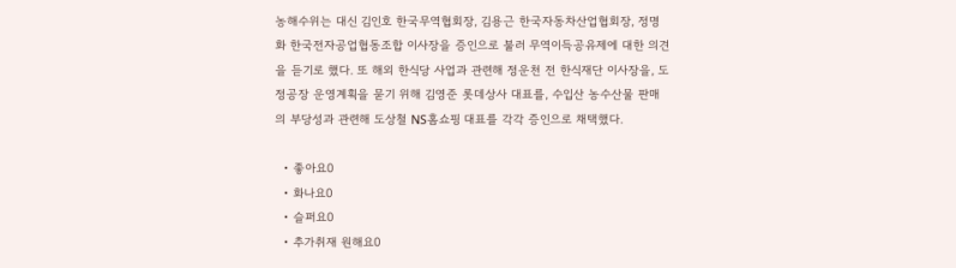농해수위는 대신 김인호 한국무역협회장, 김용근 한국자동차산업협회장, 정명화 한국전자공업협동조합 이사장을 증인으로 불러 무역이득공유제에 대한 의견을 듣기로 했다. 또 해외 한식당 사업과 관련해 정운천 전 한식재단 이사장을, 도정공장 운영계획을 묻기 위해 김영준 롯데상사 대표를, 수입산 농수산물 판매의 부당성과 관련해 도상철 NS홈쇼핑 대표를 각각 증인으로 채택했다.

  • 좋아요0
  • 화나요0
  • 슬퍼요0
  • 추가취재 원해요0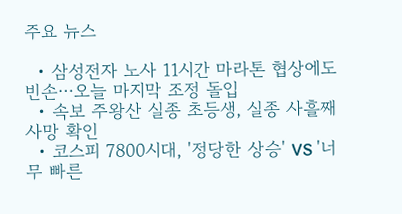주요 뉴스

  • 삼성전자 노사 11시간 마라톤 협상에도 빈손⋯오늘 마지막 조정 돌입
  • 속보 주왕산 실종 초등생, 실종 사흘째 사망 확인
  • 코스피 7800시대, '정당한 상승' VS '너무 빠른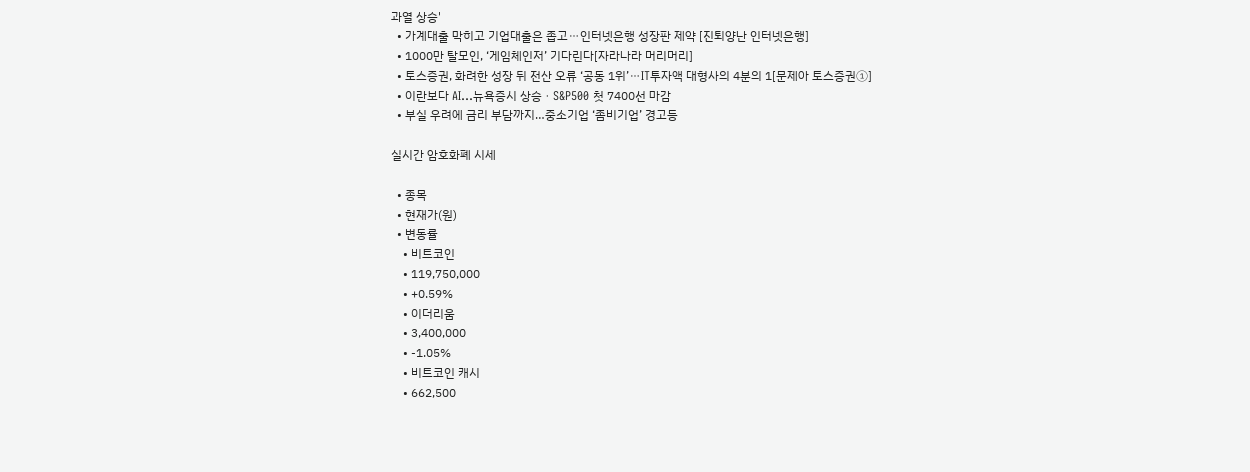과열 상승'
  • 가계대출 막히고 기업대출은 좁고⋯인터넷은행 성장판 제약 [진퇴양난 인터넷은행]
  • 1000만 탈모인, ‘게임체인저’ 기다린다[자라나라 머리머리]
  • 토스증권, 화려한 성장 뒤 전산 오류 ‘공동 1위’⋯IT투자액 대형사의 4분의 1[문제아 토스증권①]
  • 이란보다 AI...뉴욕증시 상승ㆍS&P500 첫 7400선 마감
  • 부실 우려에 금리 부담까지…중소기업 ‘좀비기업’ 경고등

실시간 암호화폐 시세

  • 종목
  • 현재가(원)
  • 변동률
    • 비트코인
    • 119,750,000
    • +0.59%
    • 이더리움
    • 3,400,000
    • -1.05%
    • 비트코인 캐시
    • 662,500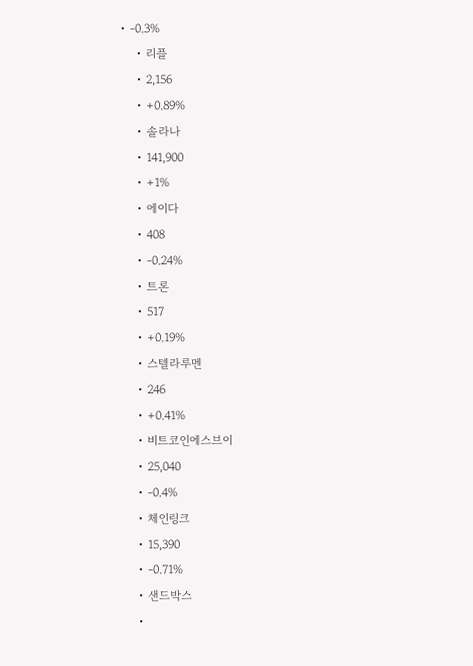• -0.3%
    • 리플
    • 2,156
    • +0.89%
    • 솔라나
    • 141,900
    • +1%
    • 에이다
    • 408
    • -0.24%
    • 트론
    • 517
    • +0.19%
    • 스텔라루멘
    • 246
    • +0.41%
    • 비트코인에스브이
    • 25,040
    • -0.4%
    • 체인링크
    • 15,390
    • -0.71%
    • 샌드박스
    •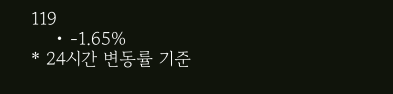119
    • -1.65%
* 24시간 변동률 기준